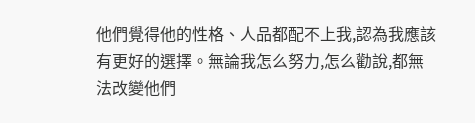他們覺得他的性格、人品都配不上我,認為我應該有更好的選擇。無論我怎么努力,怎么勸說,都無法改變他們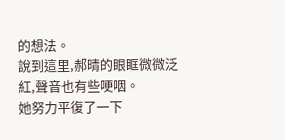的想法。
說到這里,郝晴的眼眶微微泛紅,聲音也有些哽咽。
她努力平復了一下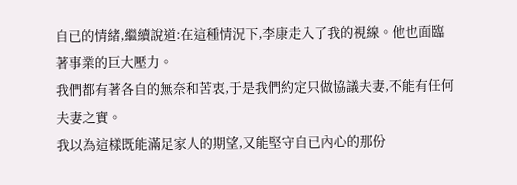自已的情緒,繼續說道:在這種情況下,李康走入了我的視線。他也面臨著事業的巨大壓力。
我們都有著各自的無奈和苦衷,于是我們約定只做協議夫妻,不能有任何夫妻之實。
我以為這樣既能滿足家人的期望,又能堅守自已內心的那份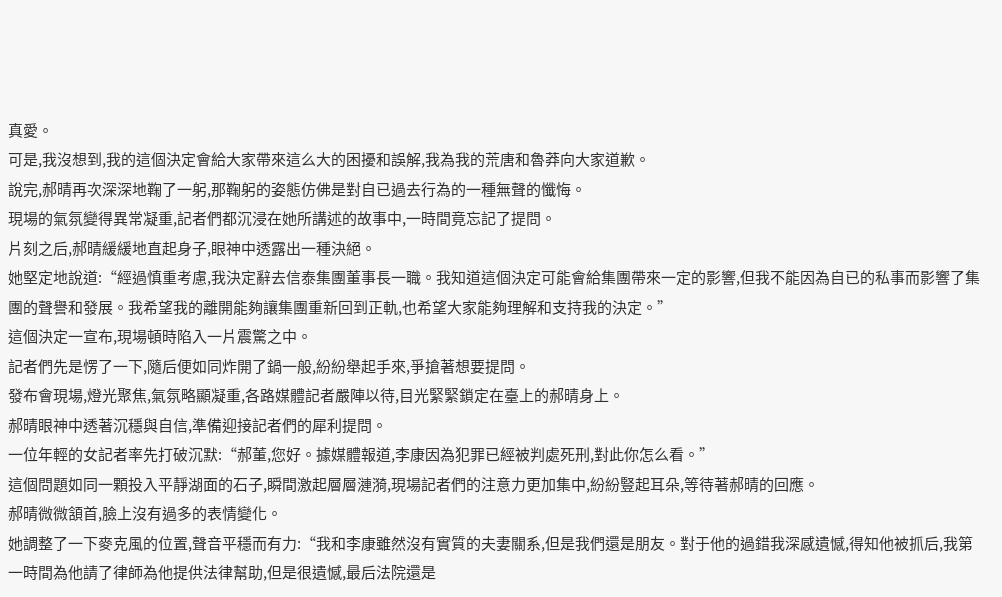真愛。
可是,我沒想到,我的這個決定會給大家帶來這么大的困擾和誤解,我為我的荒唐和魯莽向大家道歉。
說完,郝晴再次深深地鞠了一躬,那鞠躬的姿態仿佛是對自已過去行為的一種無聲的懺悔。
現場的氣氛變得異常凝重,記者們都沉浸在她所講述的故事中,一時間竟忘記了提問。
片刻之后,郝晴緩緩地直起身子,眼神中透露出一種決絕。
她堅定地說道:“經過慎重考慮,我決定辭去信泰集團董事長一職。我知道這個決定可能會給集團帶來一定的影響,但我不能因為自已的私事而影響了集團的聲譽和發展。我希望我的離開能夠讓集團重新回到正軌,也希望大家能夠理解和支持我的決定。”
這個決定一宣布,現場頓時陷入一片震驚之中。
記者們先是愣了一下,隨后便如同炸開了鍋一般,紛紛舉起手來,爭搶著想要提問。
發布會現場,燈光聚焦,氣氛略顯凝重,各路媒體記者嚴陣以待,目光緊緊鎖定在臺上的郝晴身上。
郝晴眼神中透著沉穩與自信,準備迎接記者們的犀利提問。
一位年輕的女記者率先打破沉默:“郝董,您好。據媒體報道,李康因為犯罪已經被判處死刑,對此你怎么看。”
這個問題如同一顆投入平靜湖面的石子,瞬間激起層層漣漪,現場記者們的注意力更加集中,紛紛豎起耳朵,等待著郝晴的回應。
郝晴微微頷首,臉上沒有過多的表情變化。
她調整了一下麥克風的位置,聲音平穩而有力:“我和李康雖然沒有實質的夫妻關系,但是我們還是朋友。對于他的過錯我深感遺憾,得知他被抓后,我第一時間為他請了律師為他提供法律幫助,但是很遺憾,最后法院還是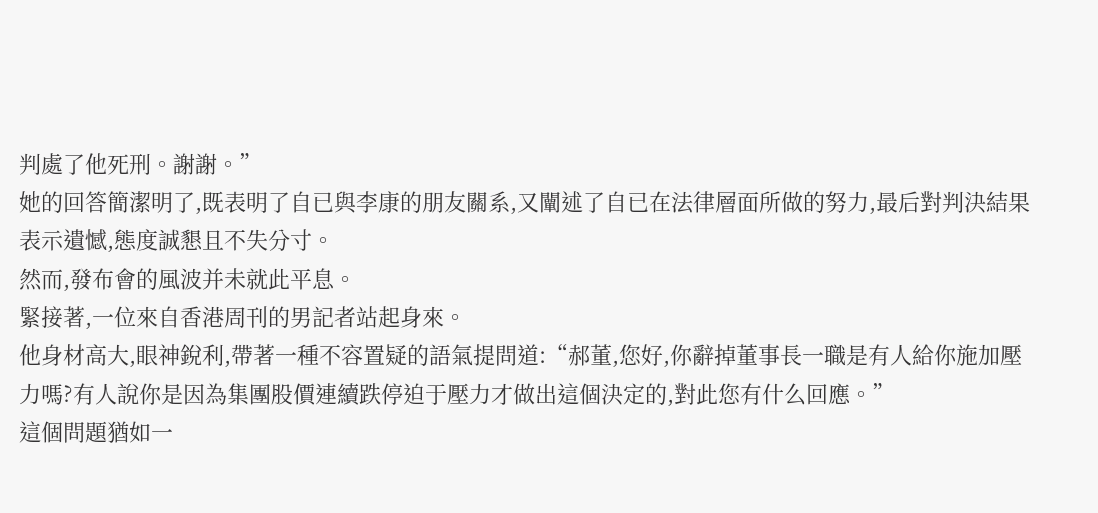判處了他死刑。謝謝。”
她的回答簡潔明了,既表明了自已與李康的朋友關系,又闡述了自已在法律層面所做的努力,最后對判決結果表示遺憾,態度誠懇且不失分寸。
然而,發布會的風波并未就此平息。
緊接著,一位來自香港周刊的男記者站起身來。
他身材高大,眼神銳利,帶著一種不容置疑的語氣提問道:“郝董,您好,你辭掉董事長一職是有人給你施加壓力嗎?有人說你是因為集團股價連續跌停迫于壓力才做出這個決定的,對此您有什么回應。”
這個問題猶如一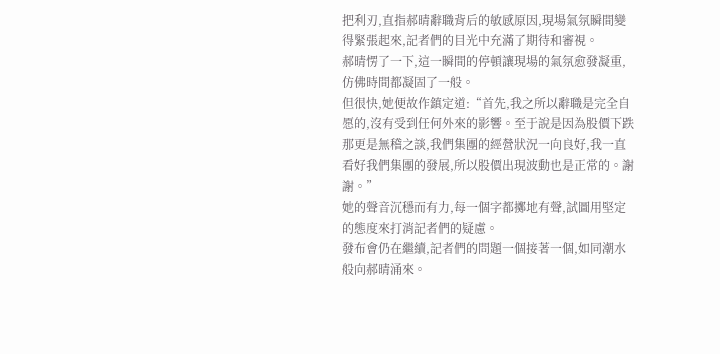把利刃,直指郝晴辭職背后的敏感原因,現場氣氛瞬間變得緊張起來,記者們的目光中充滿了期待和審視。
郝晴愣了一下,這一瞬間的停頓讓現場的氣氛愈發凝重,仿佛時間都凝固了一般。
但很快,她便故作鎮定道:“首先,我之所以辭職是完全自愿的,沒有受到任何外來的影響。至于說是因為股價下跌那更是無稽之談,我們集團的經營狀況一向良好,我一直看好我們集團的發展,所以股價出現波動也是正常的。謝謝。”
她的聲音沉穩而有力,每一個字都擲地有聲,試圖用堅定的態度來打消記者們的疑慮。
發布會仍在繼續,記者們的問題一個接著一個,如同潮水般向郝晴涌來。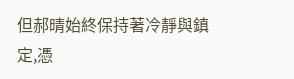但郝晴始終保持著冷靜與鎮定,憑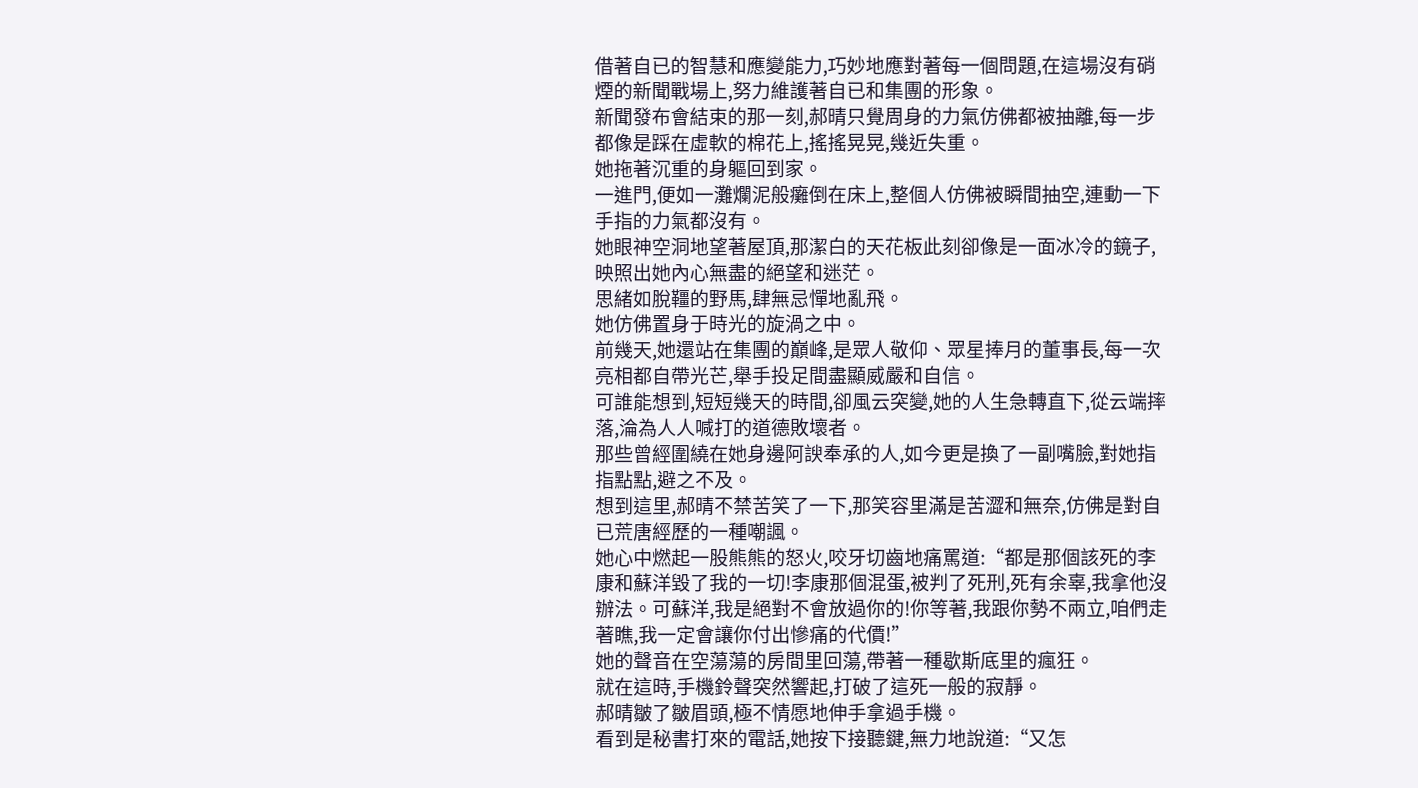借著自已的智慧和應變能力,巧妙地應對著每一個問題,在這場沒有硝煙的新聞戰場上,努力維護著自已和集團的形象。
新聞發布會結束的那一刻,郝晴只覺周身的力氣仿佛都被抽離,每一步都像是踩在虛軟的棉花上,搖搖晃晃,幾近失重。
她拖著沉重的身軀回到家。
一進門,便如一灘爛泥般癱倒在床上,整個人仿佛被瞬間抽空,連動一下手指的力氣都沒有。
她眼神空洞地望著屋頂,那潔白的天花板此刻卻像是一面冰冷的鏡子,映照出她內心無盡的絕望和迷茫。
思緒如脫韁的野馬,肆無忌憚地亂飛。
她仿佛置身于時光的旋渦之中。
前幾天,她還站在集團的巔峰,是眾人敬仰、眾星捧月的董事長,每一次亮相都自帶光芒,舉手投足間盡顯威嚴和自信。
可誰能想到,短短幾天的時間,卻風云突變,她的人生急轉直下,從云端摔落,淪為人人喊打的道德敗壞者。
那些曾經圍繞在她身邊阿諛奉承的人,如今更是換了一副嘴臉,對她指指點點,避之不及。
想到這里,郝晴不禁苦笑了一下,那笑容里滿是苦澀和無奈,仿佛是對自已荒唐經歷的一種嘲諷。
她心中燃起一股熊熊的怒火,咬牙切齒地痛罵道:“都是那個該死的李康和蘇洋毀了我的一切!李康那個混蛋,被判了死刑,死有余辜,我拿他沒辦法。可蘇洋,我是絕對不會放過你的!你等著,我跟你勢不兩立,咱們走著瞧,我一定會讓你付出慘痛的代價!”
她的聲音在空蕩蕩的房間里回蕩,帶著一種歇斯底里的瘋狂。
就在這時,手機鈴聲突然響起,打破了這死一般的寂靜。
郝晴皺了皺眉頭,極不情愿地伸手拿過手機。
看到是秘書打來的電話,她按下接聽鍵,無力地說道:“又怎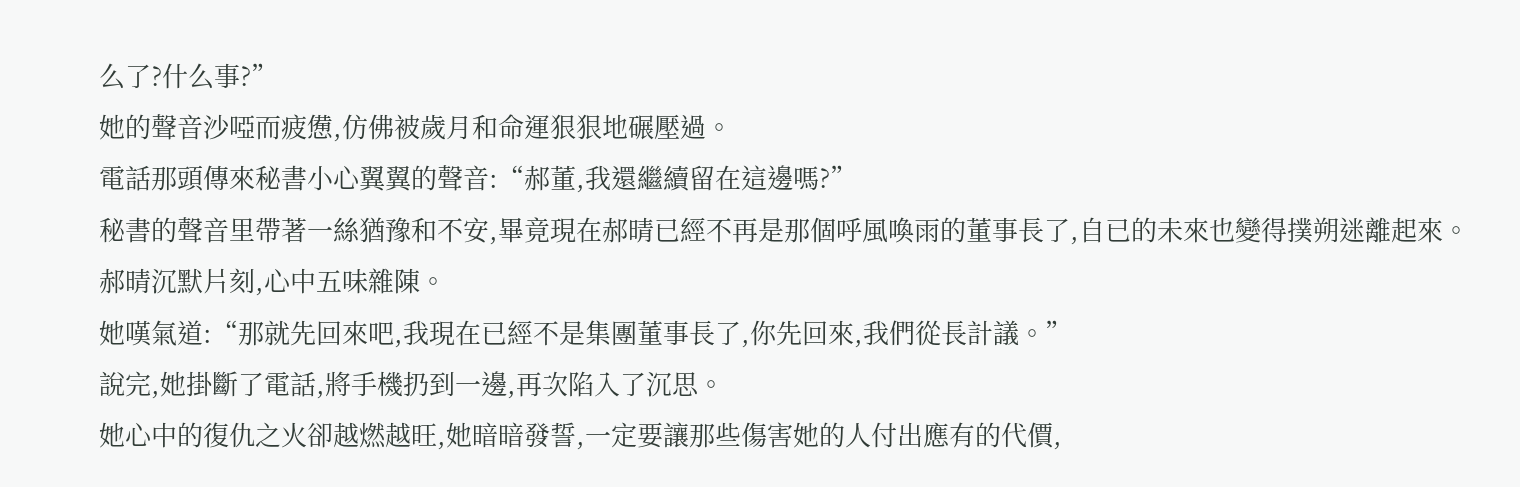么了?什么事?”
她的聲音沙啞而疲憊,仿佛被歲月和命運狠狠地碾壓過。
電話那頭傳來秘書小心翼翼的聲音:“郝董,我還繼續留在這邊嗎?”
秘書的聲音里帶著一絲猶豫和不安,畢竟現在郝晴已經不再是那個呼風喚雨的董事長了,自已的未來也變得撲朔迷離起來。
郝晴沉默片刻,心中五味雜陳。
她嘆氣道:“那就先回來吧,我現在已經不是集團董事長了,你先回來,我們從長計議。”
說完,她掛斷了電話,將手機扔到一邊,再次陷入了沉思。
她心中的復仇之火卻越燃越旺,她暗暗發誓,一定要讓那些傷害她的人付出應有的代價,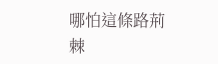哪怕這條路荊棘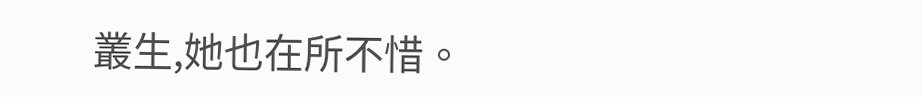叢生,她也在所不惜。